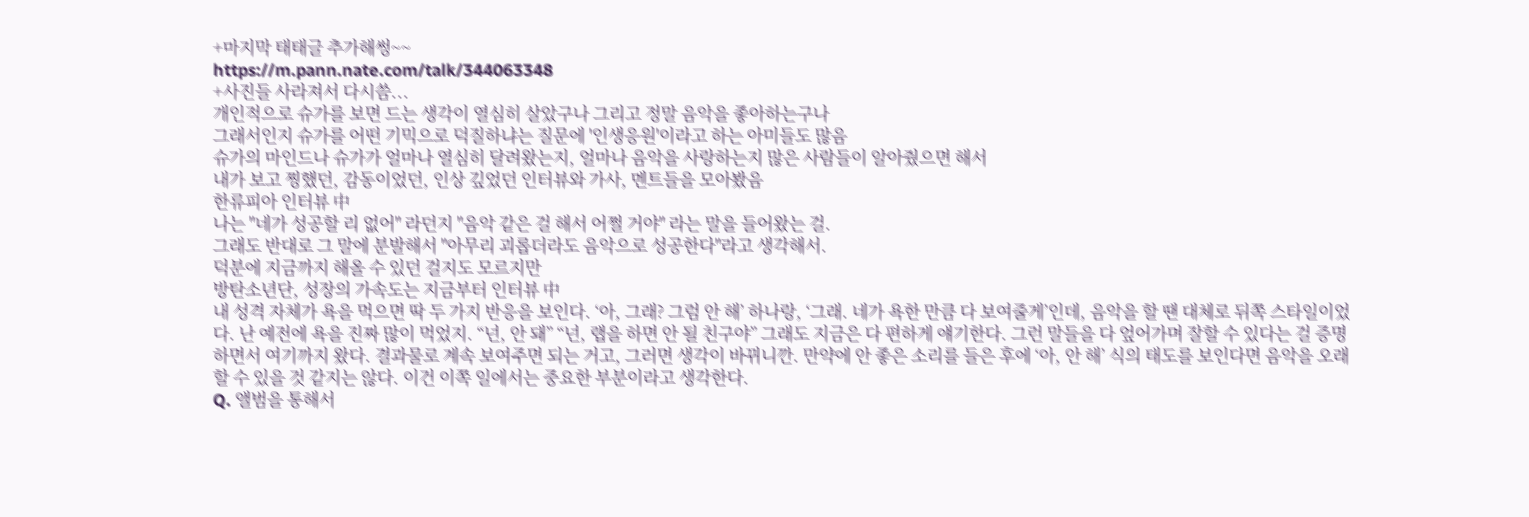+마지막 태태글 추가해썽~~
https://m.pann.nate.com/talk/344063348
+사진들 사라져서 다시씀...
개인적으로 슈가를 보면 드는 생각이 열심히 살았구나 그리고 정말 음악을 좋아하는구나
그래서인지 슈가를 어떤 기믹으로 덕질하냐는 질문에 '인생응원'이라고 하는 아미들도 많음
슈가의 마인드나 슈가가 얼마나 열심히 달려왔는지, 얼마나 음악을 사랑하는지 많은 사람들이 알아줬으면 해서
내가 보고 찡했던, 감동이었던, 인상 깊었던 인터뷰와 가사, 멘트들을 모아봤음
한류피아 인터뷰 中
나는 "네가 성공할 리 없어" 라던지 "음악 같은 걸 해서 어쩔 거야" 라는 말을 들어왔는 걸.
그래도 반대로 그 말에 분발해서 "아무리 괴롭더라도 음악으로 성공한다"라고 생각해서.
덕분에 지금까지 해올 수 있던 걸지도 모르지만
방탄소년단, 성장의 가속도는 지금부터 인터뷰 中
내 성격 자체가 욕을 먹으면 딱 두 가지 반응을 보인다. ‘아, 그래? 그럼 안 해’ 하나랑, ‘그래. 네가 욕한 만큼 다 보여줄게’인데, 음악을 할 땐 대체로 뒤쪽 스타일이었다. 난 예전에 욕을 진짜 많이 먹었지. “넌, 안 돼” “넌, 랩을 하면 안 될 친구야” 그래도 지금은 다 편하게 얘기한다. 그런 말들을 다 엎어가며 잘할 수 있다는 걸 증명하면서 여기까지 왔다. 결과물로 계속 보여주면 되는 거고, 그러면 생각이 바뀌니깐. 만약에 안 좋은 소리를 들은 후에 ‘아, 안 해’ 식의 태도를 보인다면 음악을 오래 할 수 있을 것 같지는 않다. 이건 이쪽 일에서는 중요한 부분이라고 생각한다.
Q. 앨범을 통해서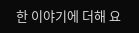한 이야기에 더해 요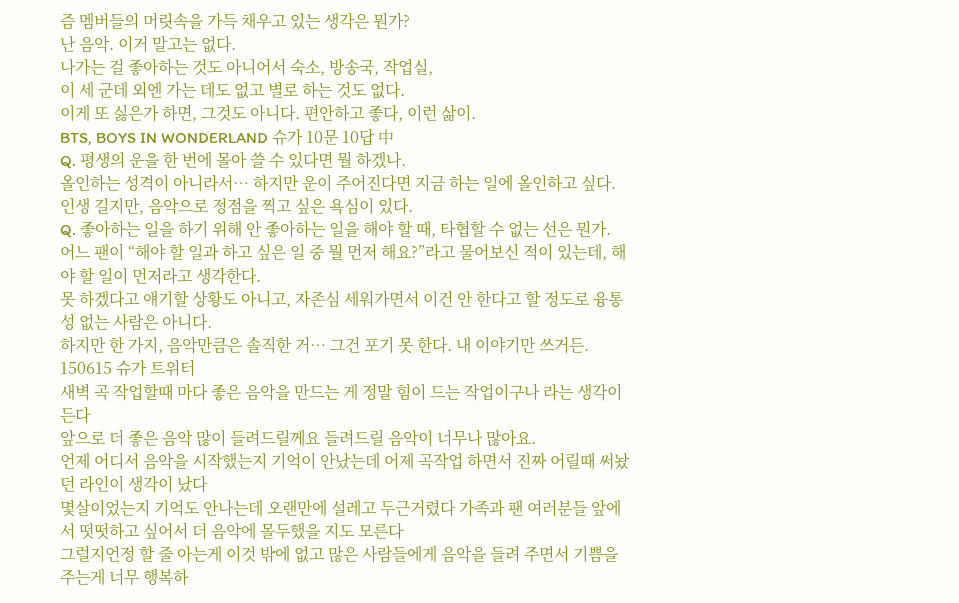즘 멤버들의 머릿속을 가득 채우고 있는 생각은 뭔가?
난 음악. 이거 말고는 없다.
나가는 걸 좋아하는 것도 아니어서 숙소, 방송국, 작업실,
이 세 군데 외엔 가는 데도 없고 별로 하는 것도 없다.
이게 또 싫은가 하면, 그것도 아니다. 편안하고 좋다, 이런 삶이.
BTS, BOYS IN WONDERLAND 슈가 10문 10답 中
Q. 평생의 운을 한 번에 몰아 쓸 수 있다면 뭘 하겠나.
올인하는 성격이 아니라서… 하지만 운이 주어진다면 지금 하는 일에 올인하고 싶다.
인생 길지만, 음악으로 정점을 찍고 싶은 욕심이 있다.
Q. 좋아하는 일을 하기 위해 안 좋아하는 일을 해야 할 때, 타협할 수 없는 선은 뭔가.
어느 팬이 “해야 할 일과 하고 싶은 일 중 뭘 먼저 해요?”라고 물어보신 적이 있는데, 해야 할 일이 먼저라고 생각한다.
못 하겠다고 얘기할 상황도 아니고, 자존심 세워가면서 이건 안 한다고 할 정도로 융통성 없는 사람은 아니다.
하지만 한 가지, 음악만큼은 솔직한 거… 그건 포기 못 한다. 내 이야기만 쓰거든.
150615 슈가 트위터
새벽 곡 작업할때 마다 좋은 음악을 만드는 게 정말 힘이 드는 작업이구나 라는 생각이 든다
앞으로 더 좋은 음악 많이 들려드릴께요 들려드릴 음악이 너무나 많아요.
언제 어디서 음악을 시작했는지 기억이 안났는데 어제 곡작업 하면서 진짜 어릴때 써놨던 라인이 생각이 났다
몇살이었는지 기억도 안나는데 오랜만에 설레고 두근거렸다 가족과 팬 여러분들 앞에서 떳떳하고 싶어서 더 음악에 몰두했을 지도 모른다
그럴지언정 할 줄 아는게 이것 밖에 없고 많은 사람들에게 음악을 들려 주면서 기쁨을 주는게 너무 행복하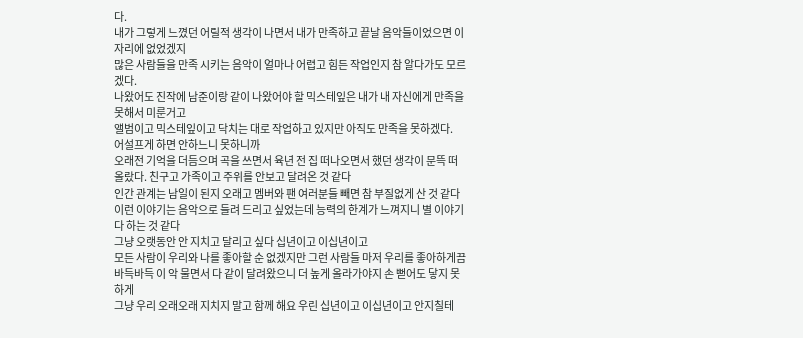다.
내가 그렇게 느꼈던 어릴적 생각이 나면서 내가 만족하고 끝날 음악들이었으면 이 자리에 없었겠지
많은 사람들을 만족 시키는 음악이 얼마나 어렵고 힘든 작업인지 참 알다가도 모르겠다.
나왔어도 진작에 남준이랑 같이 나왔어야 할 믹스테잎은 내가 내 자신에게 만족을 못해서 미룬거고
앨범이고 믹스테잎이고 닥치는 대로 작업하고 있지만 아직도 만족을 못하겠다.
어설프게 하면 안하느니 못하니까
오래전 기억을 더듬으며 곡을 쓰면서 육년 전 집 떠나오면서 했던 생각이 문뜩 떠올랐다. 친구고 가족이고 주위를 안보고 달려온 것 같다
인간 관계는 남일이 된지 오래고 멤버와 팬 여러분들 빼면 참 부질없게 산 것 같다
이런 이야기는 음악으로 들려 드리고 싶었는데 능력의 한계가 느껴지니 별 이야기 다 하는 것 같다
그냥 오랫동안 안 지치고 달리고 싶다 십년이고 이십년이고
모든 사람이 우리와 나를 좋아할 순 없겠지만 그런 사람들 마저 우리를 좋아하게끔
바득바득 이 악 물면서 다 같이 달려왔으니 더 높게 올라가야지 손 뻗어도 닿지 못하게
그냥 우리 오래오래 지치지 말고 함께 해요 우린 십년이고 이십년이고 안지칠테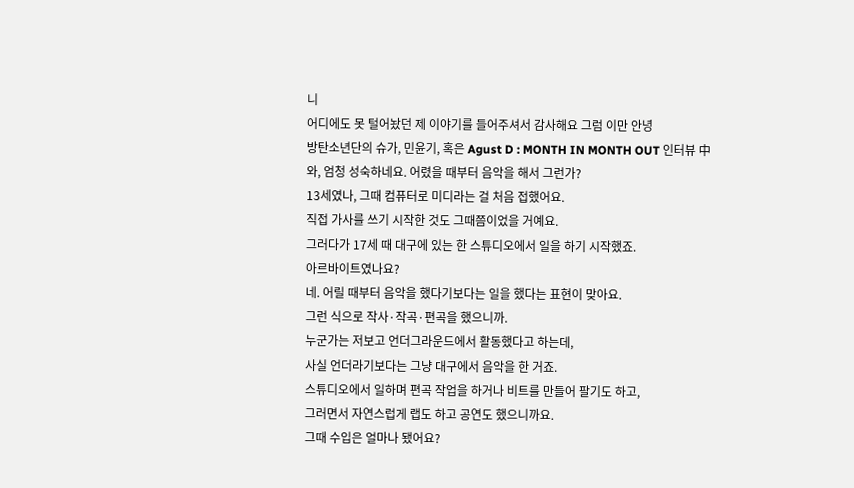니
어디에도 못 털어놨던 제 이야기를 들어주셔서 감사해요 그럼 이만 안녕
방탄소년단의 슈가, 민윤기, 혹은 Agust D : MONTH IN MONTH OUT 인터뷰 中
와, 엄청 성숙하네요. 어렸을 때부터 음악을 해서 그런가?
13세였나, 그때 컴퓨터로 미디라는 걸 처음 접했어요.
직접 가사를 쓰기 시작한 것도 그때쯤이었을 거예요.
그러다가 17세 때 대구에 있는 한 스튜디오에서 일을 하기 시작했죠.
아르바이트였나요?
네. 어릴 때부터 음악을 했다기보다는 일을 했다는 표현이 맞아요.
그런 식으로 작사·작곡·편곡을 했으니까.
누군가는 저보고 언더그라운드에서 활동했다고 하는데,
사실 언더라기보다는 그냥 대구에서 음악을 한 거죠.
스튜디오에서 일하며 편곡 작업을 하거나 비트를 만들어 팔기도 하고,
그러면서 자연스럽게 랩도 하고 공연도 했으니까요.
그때 수입은 얼마나 됐어요?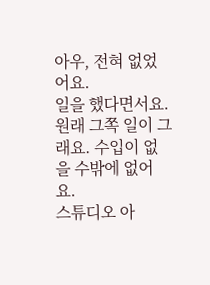아우, 전혀 없었어요.
일을 했다면서요.
원래 그쪽 일이 그래요. 수입이 없을 수밖에 없어요.
스튜디오 아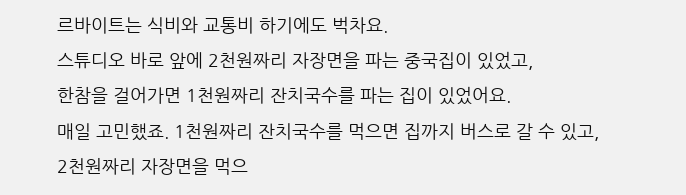르바이트는 식비와 교통비 하기에도 벅차요.
스튜디오 바로 앞에 2천원짜리 자장면을 파는 중국집이 있었고,
한참을 걸어가면 1천원짜리 잔치국수를 파는 집이 있었어요.
매일 고민했죠. 1천원짜리 잔치국수를 먹으면 집까지 버스로 갈 수 있고,
2천원짜리 자장면을 먹으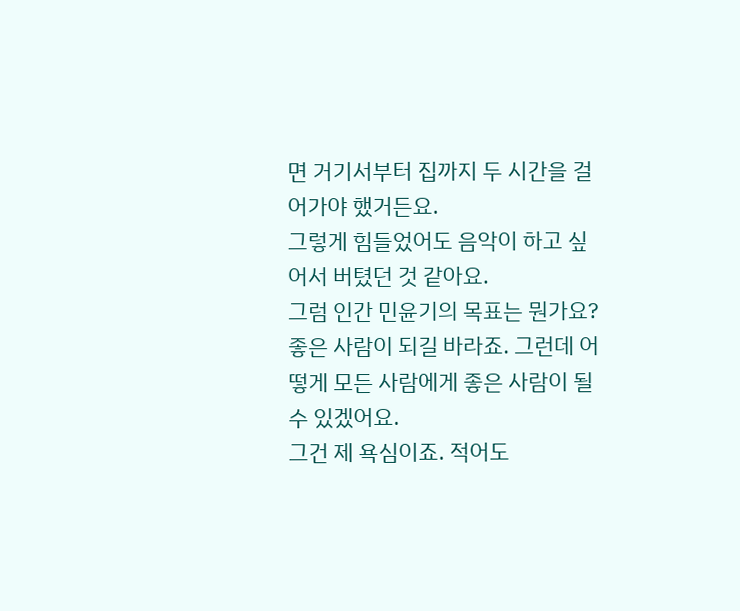면 거기서부터 집까지 두 시간을 걸어가야 했거든요.
그렇게 힘들었어도 음악이 하고 싶어서 버텼던 것 같아요.
그럼 인간 민윤기의 목표는 뭔가요?
좋은 사람이 되길 바라죠. 그런데 어떻게 모든 사람에게 좋은 사람이 될 수 있겠어요.
그건 제 욕심이죠. 적어도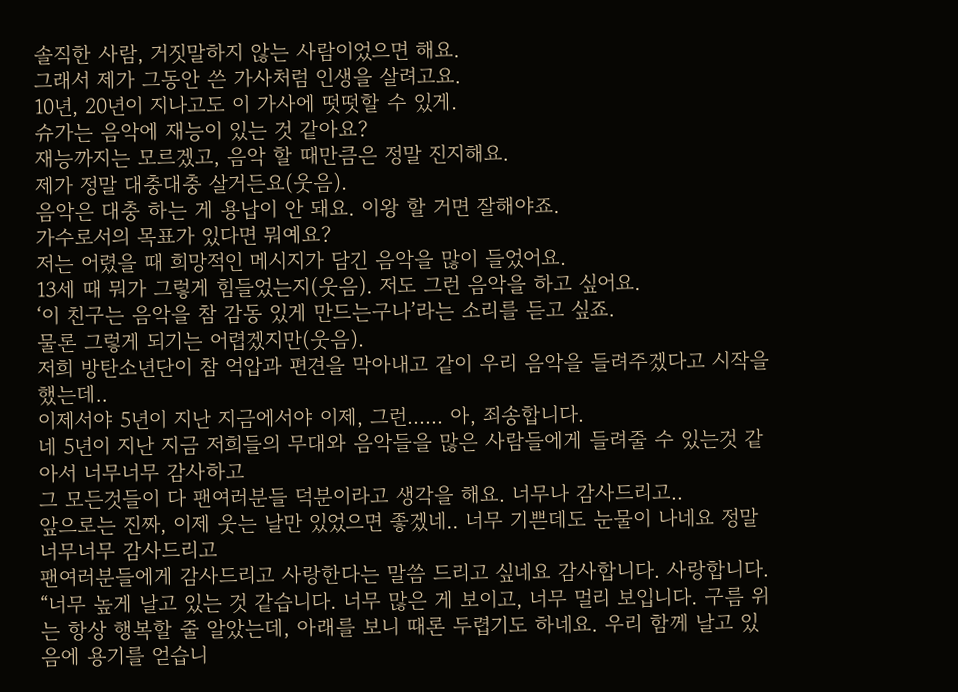솔직한 사람, 거짓말하지 않는 사람이었으면 해요.
그래서 제가 그동안 쓴 가사처럼 인생을 살려고요.
10년, 20년이 지나고도 이 가사에 떳떳할 수 있게.
슈가는 음악에 재능이 있는 것 같아요?
재능까지는 모르겠고, 음악 할 때만큼은 정말 진지해요.
제가 정말 대충대충 살거든요(웃음).
음악은 대충 하는 게 용납이 안 돼요. 이왕 할 거면 잘해야죠.
가수로서의 목표가 있다면 뭐예요?
저는 어렸을 때 희망적인 메시지가 담긴 음악을 많이 들었어요.
13세 때 뭐가 그렇게 힘들었는지(웃음). 저도 그런 음악을 하고 싶어요.
‘이 친구는 음악을 참 감동 있게 만드는구나’라는 소리를 듣고 싶죠.
물론 그렇게 되기는 어렵겠지만(웃음).
저희 방탄소년단이 참 억압과 편견을 막아내고 같이 우리 음악을 들려주겠다고 시작을 했는데..
이제서야 5년이 지난 지금에서야 이제, 그런...... 아, 죄송합니다.
네 5년이 지난 지금 저희들의 무대와 음악들을 많은 사람들에게 들려줄 수 있는것 같아서 너무너무 감사하고
그 모든것들이 다 팬여러분들 덕분이라고 생각을 해요. 너무나 감사드리고..
앞으로는 진짜, 이제 웃는 날만 있었으면 좋겠네.. 너무 기쁜데도 눈물이 나네요 정말 너무너무 감사드리고
팬여러분들에게 감사드리고 사랑한다는 말씀 드리고 싶네요 감사합니다. 사랑합니다.
“너무 높게 날고 있는 것 같습니다. 너무 많은 게 보이고, 너무 멀리 보입니다. 구름 위는 항상 행복할 줄 알았는데, 아래를 보니 때론 두렵기도 하네요. 우리 함께 날고 있음에 용기를 얻습니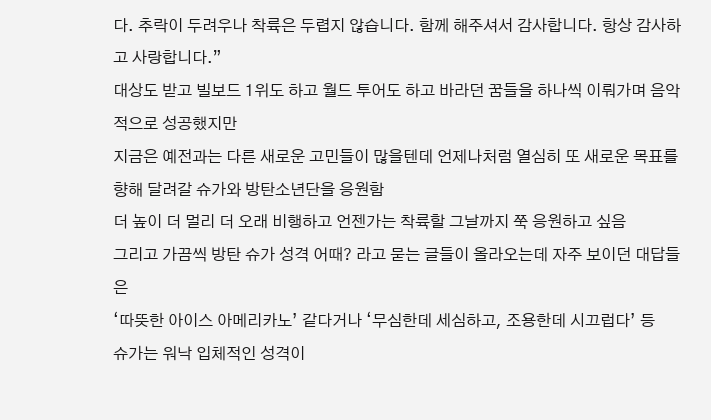다. 추락이 두려우나 착륙은 두렵지 않습니다. 함께 해주셔서 감사합니다. 항상 감사하고 사랑합니다.”
대상도 받고 빌보드 1위도 하고 월드 투어도 하고 바라던 꿈들을 하나씩 이뤄가며 음악적으로 성공했지만
지금은 예전과는 다른 새로운 고민들이 많을텐데 언제나처럼 열심히 또 새로운 목표를 향해 달려갈 슈가와 방탄소년단을 응원함
더 높이 더 멀리 더 오래 비행하고 언젠가는 착륙할 그날까지 쭉 응원하고 싶음
그리고 가끔씩 방탄 슈가 성격 어때? 라고 묻는 글들이 올라오는데 자주 보이던 대답들은
‘따뜻한 아이스 아메리카노’ 같다거나 ‘무심한데 세심하고, 조용한데 시끄럽다’ 등
슈가는 워낙 입체적인 성격이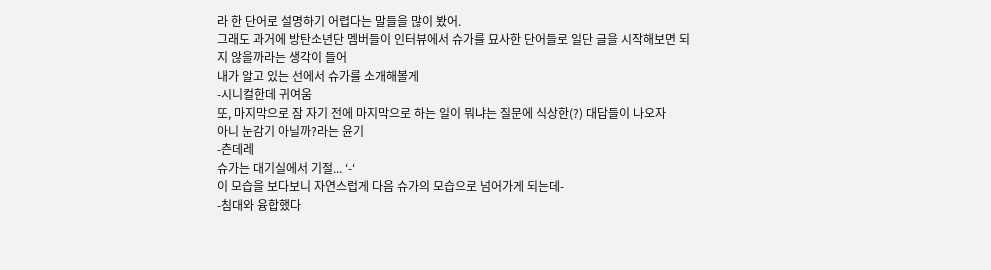라 한 단어로 설명하기 어렵다는 말들을 많이 봤어.
그래도 과거에 방탄소년단 멤버들이 인터뷰에서 슈가를 묘사한 단어들로 일단 글을 시작해보면 되지 않을까라는 생각이 들어
내가 알고 있는 선에서 슈가를 소개해볼게
-시니컬한데 귀여움
또, 마지막으로 잠 자기 전에 마지막으로 하는 일이 뭐냐는 질문에 식상한(?) 대답들이 나오자
아니 눈감기 아닐까?라는 윤기
-츤데레
슈가는 대기실에서 기절... ‘-‘
이 모습을 보다보니 자연스럽게 다음 슈가의 모습으로 넘어가게 되는데-
-침대와 융합했다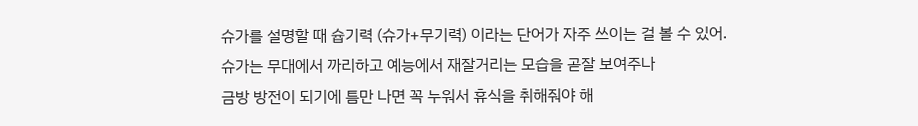슈가를 설명할 때 슙기력 (슈가+무기력) 이라는 단어가 자주 쓰이는 걸 볼 수 있어.
슈가는 무대에서 까리하고 예능에서 재잘거리는 모습을 곧잘 보여주나
금방 방전이 되기에 틈만 나면 꼭 누워서 휴식을 취해줘야 해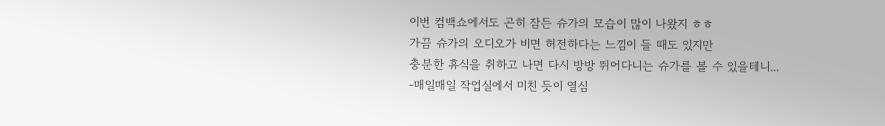이번 컴백쇼에서도 곤히 잠든 슈가의 모습이 많이 나왔지 ㅎㅎ
가끔 슈가의 오디오가 비면 허전하다는 느낌이 들 때도 있지만
충분한 휴식을 취하고 나면 다시 방방 뛰어다니는 슈가를 볼 수 있을테니...
-매일매일 작업실에서 미친 듯이 열심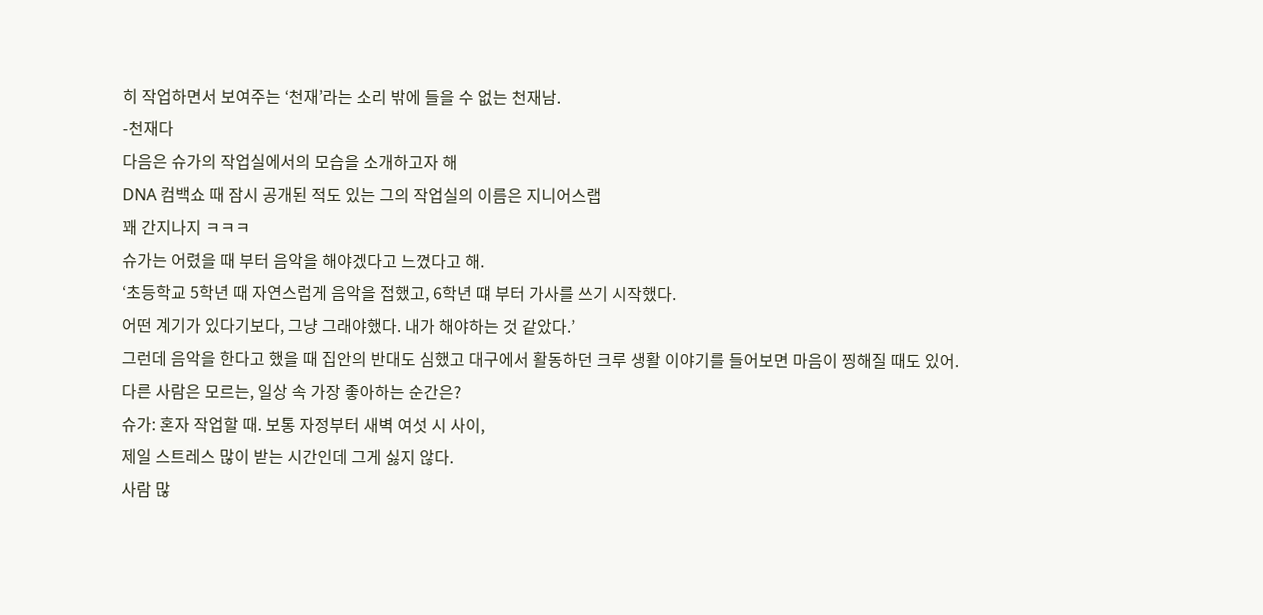히 작업하면서 보여주는 ‘천재’라는 소리 밖에 들을 수 없는 천재남.
-천재다
다음은 슈가의 작업실에서의 모습을 소개하고자 해
DNA 컴백쇼 때 잠시 공개된 적도 있는 그의 작업실의 이름은 지니어스랩
꽤 간지나지 ㅋㅋㅋ
슈가는 어렸을 때 부터 음악을 해야겠다고 느꼈다고 해.
‘초등학교 5학년 때 자연스럽게 음악을 접했고, 6학년 떄 부터 가사를 쓰기 시작했다.
어떤 계기가 있다기보다, 그냥 그래야했다. 내가 해야하는 것 같았다.’
그런데 음악을 한다고 했을 때 집안의 반대도 심했고 대구에서 활동하던 크루 생활 이야기를 들어보면 마음이 찡해질 때도 있어.
다른 사람은 모르는, 일상 속 가장 좋아하는 순간은?
슈가: 혼자 작업할 때. 보통 자정부터 새벽 여섯 시 사이,
제일 스트레스 많이 받는 시간인데 그게 싫지 않다.
사람 많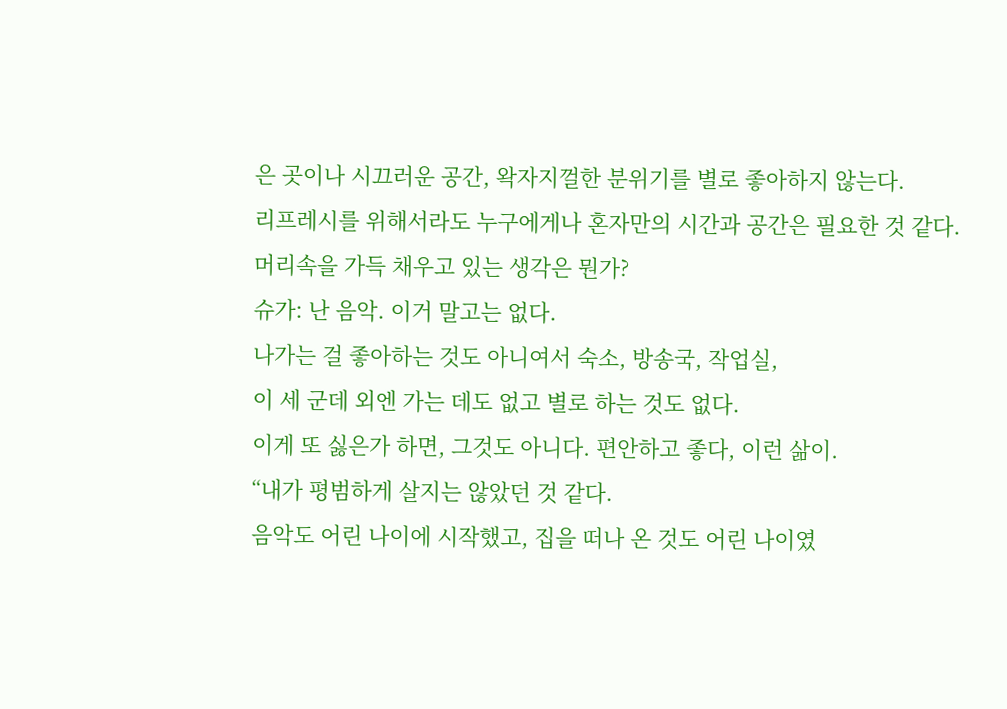은 곳이나 시끄러운 공간, 왁자지껄한 분위기를 별로 좋아하지 않는다.
리프레시를 위해서라도 누구에게나 혼자만의 시간과 공간은 필요한 것 같다.
머리속을 가득 채우고 있는 생각은 뭔가?
슈가: 난 음악. 이거 말고는 없다.
나가는 걸 좋아하는 것도 아니여서 숙소, 방송국, 작업실,
이 세 군데 외엔 가는 데도 없고 별로 하는 것도 없다.
이게 또 싫은가 하면, 그것도 아니다. 편안하고 좋다, 이런 삶이.
“내가 평범하게 살지는 않았던 것 같다.
음악도 어린 나이에 시작했고, 집을 떠나 온 것도 어린 나이였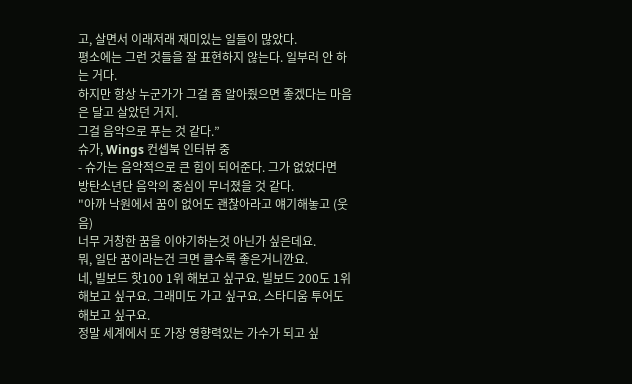고, 살면서 이래저래 재미있는 일들이 많았다.
평소에는 그런 것들을 잘 표현하지 않는다. 일부러 안 하는 거다.
하지만 항상 누군가가 그걸 좀 알아줬으면 좋겠다는 마음은 달고 살았던 거지.
그걸 음악으로 푸는 것 같다.”
슈가, Wings 컨셉북 인터뷰 중
- 슈가는 음악적으로 큰 힘이 되어준다. 그가 없었다면
방탄소년단 음악의 중심이 무너졌을 것 같다.
"아까 낙원에서 꿈이 없어도 괜찮아라고 얘기해놓고 (웃음)
너무 거창한 꿈을 이야기하는것 아닌가 싶은데요.
뭐, 일단 꿈이라는건 크면 클수록 좋은거니깐요.
네, 빌보드 핫100 1위 해보고 싶구요. 빌보드 200도 1위 해보고 싶구요. 그래미도 가고 싶구요. 스타디움 투어도 해보고 싶구요.
정말 세계에서 또 가장 영향력있는 가수가 되고 싶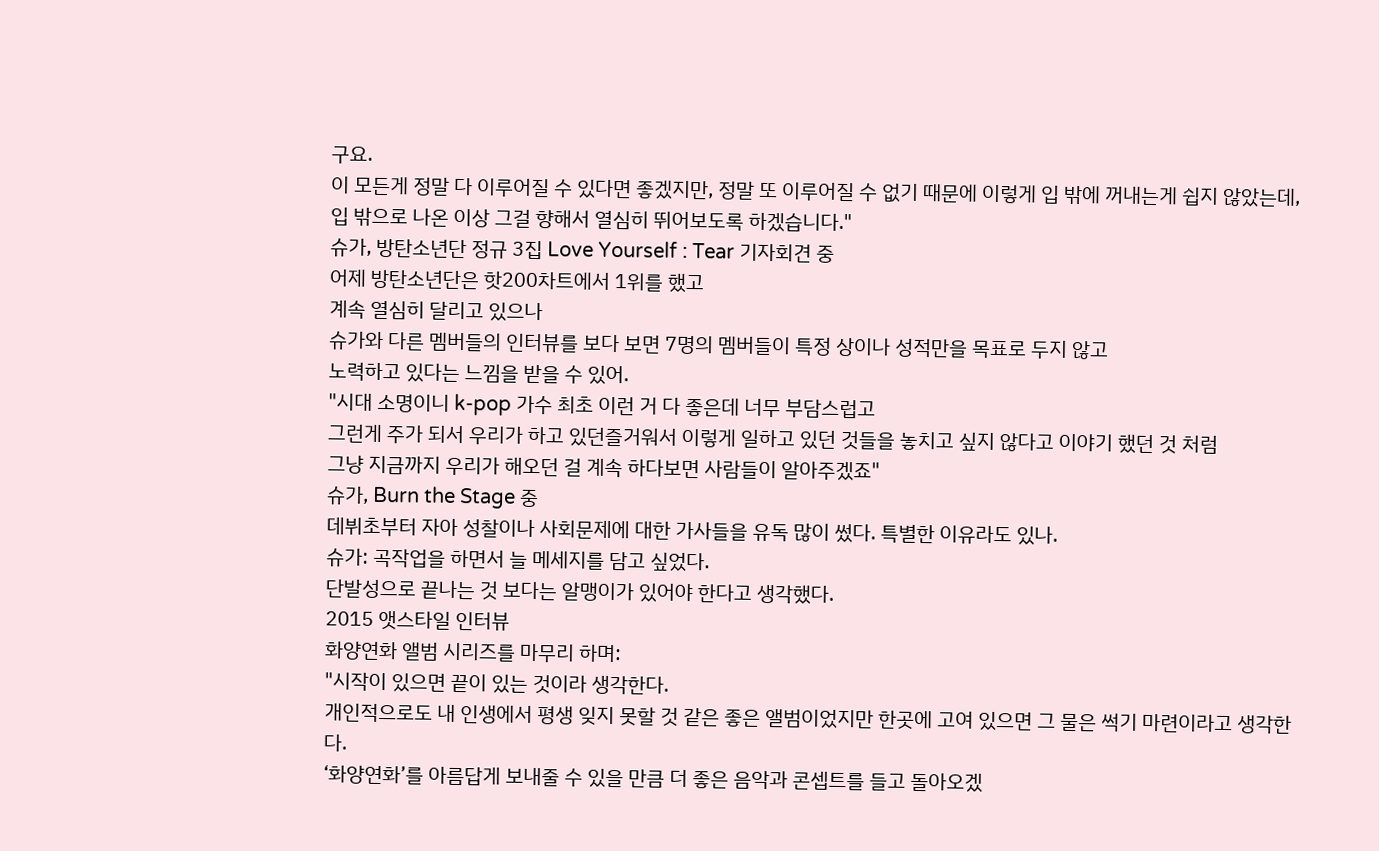구요.
이 모든게 정말 다 이루어질 수 있다면 좋겠지만, 정말 또 이루어질 수 없기 때문에 이렇게 입 밖에 꺼내는게 쉽지 않았는데,
입 밖으로 나온 이상 그걸 향해서 열심히 뛰어보도록 하겠습니다."
슈가, 방탄소년단 정규 3집 Love Yourself : Tear 기자회견 중
어제 방탄소년단은 핫200차트에서 1위를 했고
계속 열심히 달리고 있으나
슈가와 다른 멤버들의 인터뷰를 보다 보면 7명의 멤버들이 특정 상이나 성적만을 목표로 두지 않고
노력하고 있다는 느낌을 받을 수 있어.
"시대 소명이니 k-pop 가수 최초 이런 거 다 좋은데 너무 부담스럽고
그런게 주가 되서 우리가 하고 있던즐거워서 이렇게 일하고 있던 것들을 놓치고 싶지 않다고 이야기 했던 것 처럼
그냥 지금까지 우리가 해오던 걸 계속 하다보면 사람들이 알아주겠죠"
슈가, Burn the Stage 중
데뷔초부터 자아 성찰이나 사회문제에 대한 가사들을 유독 많이 썼다. 특별한 이유라도 있나.
슈가: 곡작업을 하면서 늘 메세지를 담고 싶었다.
단발성으로 끝나는 것 보다는 알맹이가 있어야 한다고 생각했다.
2015 앳스타일 인터뷰
화양연화 앨범 시리즈를 마무리 하며:
"시작이 있으면 끝이 있는 것이라 생각한다.
개인적으로도 내 인생에서 평생 잊지 못할 것 같은 좋은 앨범이었지만 한곳에 고여 있으면 그 물은 썩기 마련이라고 생각한다.
‘화양연화’를 아름답게 보내줄 수 있을 만큼 더 좋은 음악과 콘셉트를 들고 돌아오겠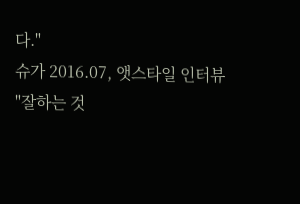다."
슈가 2016.07, 앳스타일 인터뷰
"잘하는 것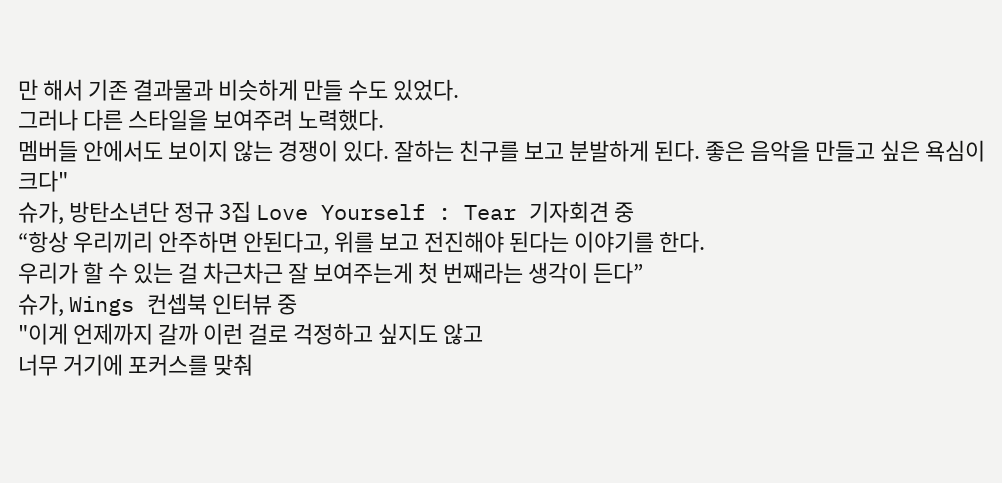만 해서 기존 결과물과 비슷하게 만들 수도 있었다.
그러나 다른 스타일을 보여주려 노력했다.
멤버들 안에서도 보이지 않는 경쟁이 있다. 잘하는 친구를 보고 분발하게 된다. 좋은 음악을 만들고 싶은 욕심이 크다"
슈가, 방탄소년단 정규 3집 Love Yourself : Tear 기자회견 중
“항상 우리끼리 안주하면 안된다고, 위를 보고 전진해야 된다는 이야기를 한다.
우리가 할 수 있는 걸 차근차근 잘 보여주는게 첫 번째라는 생각이 든다”
슈가, Wings 컨셉북 인터뷰 중
"이게 언제까지 갈까 이런 걸로 걱정하고 싶지도 않고
너무 거기에 포커스를 맞춰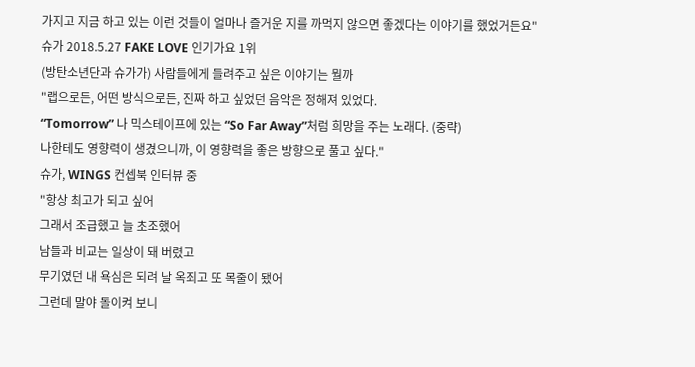가지고 지금 하고 있는 이런 것들이 얼마나 즐거운 지를 까먹지 않으면 좋겠다는 이야기를 했었거든요"
슈가 2018.5.27 FAKE LOVE 인기가요 1위
(방탄소년단과 슈가가) 사람들에게 들려주고 싶은 이야기는 뭘까
"랩으로든, 어떤 방식으로든, 진짜 하고 싶었던 음악은 정해져 있었다.
“Tomorrow” 나 믹스테이프에 있는 “So Far Away”처럼 희망을 주는 노래다. (중략)
나한테도 영향력이 생겼으니까, 이 영향력을 좋은 방향으로 풀고 싶다."
슈가, WINGS 컨셉북 인터뷰 중
"항상 최고가 되고 싶어
그래서 조급했고 늘 초조했어
남들과 비교는 일상이 돼 버렸고
무기였던 내 욕심은 되려 날 옥죄고 또 목줄이 됐어
그런데 말야 돌이켜 보니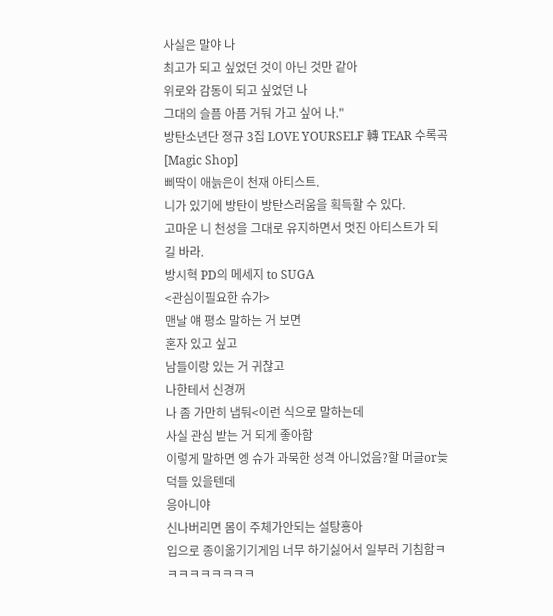사실은 말야 나
최고가 되고 싶었던 것이 아닌 것만 같아
위로와 감동이 되고 싶었던 나
그대의 슬픔 아픔 거둬 가고 싶어 나."
방탄소년단 졍규 3집 LOVE YOURSELF 轉 TEAR 수록곡 [Magic Shop]
삐딱이 애늙은이 천재 아티스트.
니가 있기에 방탄이 방탄스러움을 획득할 수 있다.
고마운 니 천성을 그대로 유지하면서 멋진 아티스트가 되길 바라.
방시혁 PD의 메세지 to SUGA
<관심이필요한 슈가>
맨날 얘 평소 말하는 거 보면
혼자 있고 싶고
남들이랑 있는 거 귀찮고
나한테서 신경꺼
나 좀 가만히 냅둬<이런 식으로 말하는데
사실 관심 받는 거 되게 좋아함
이렇게 말하면 엥 슈가 과묵한 성격 아니었음?할 머글or늦덕들 있을텐데
응아니야
신나버리면 몸이 주체가안되는 설탕횽아
입으로 종이옮기기게임 너무 하기싫어서 일부러 기침함ㅋㅋㅋㅋㅋㅋㅋㅋㅋ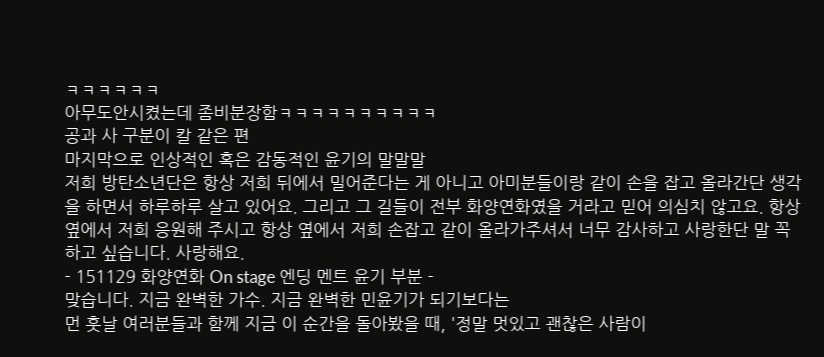ㅋㅋㅋㅋㅋㅋ
아무도안시켰는데 좀비분장함ㅋㅋㅋㅋㅋㅋㅋㅋㅋㅋ
공과 사 구분이 칼 같은 편
마지막으로 인상적인 혹은 감동적인 윤기의 말말말
저희 방탄소년단은 항상 저희 뒤에서 밀어준다는 게 아니고 아미분들이랑 같이 손을 잡고 올라간단 생각을 하면서 하루하루 살고 있어요. 그리고 그 길들이 전부 화양연화였을 거라고 믿어 의심치 않고요. 항상 옆에서 저희 응원해 주시고 항상 옆에서 저희 손잡고 같이 올라가주셔서 너무 감사하고 사랑한단 말 꼭 하고 싶습니다. 사랑해요.
- 151129 화양연화 On stage 엔딩 멘트 윤기 부분 -
맞습니다. 지금 완벽한 가수. 지금 완벽한 민윤기가 되기보다는
먼 훗날 여러분들과 함께 지금 이 순간을 돌아봤을 때, '정말 멋있고 괜찮은 사람이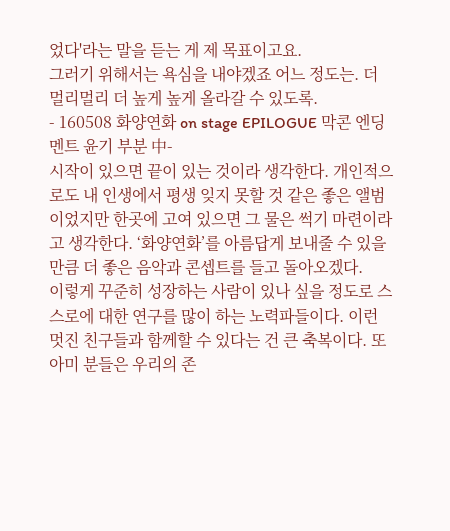었다'라는 말을 듣는 게 제 목표이고요.
그러기 위해서는 욕심을 내야겠죠 어느 정도는. 더 멀리멀리 더 높게 높게 올라갈 수 있도록.
- 160508 화양연화 on stage EPILOGUE 막콘 엔딩멘트 윤기 부분 中-
시작이 있으면 끝이 있는 것이라 생각한다. 개인적으로도 내 인생에서 평생 잊지 못할 것 같은 좋은 앨범이었지만 한곳에 고여 있으면 그 물은 썩기 마련이라고 생각한다. ‘화양연화’를 아름답게 보내줄 수 있을 만큼 더 좋은 음악과 콘셉트를 들고 돌아오겠다.
이렇게 꾸준히 성장하는 사람이 있나 싶을 정도로 스스로에 대한 연구를 많이 하는 노력파들이다. 이런 멋진 친구들과 함께할 수 있다는 건 큰 축복이다. 또 아미 분들은 우리의 존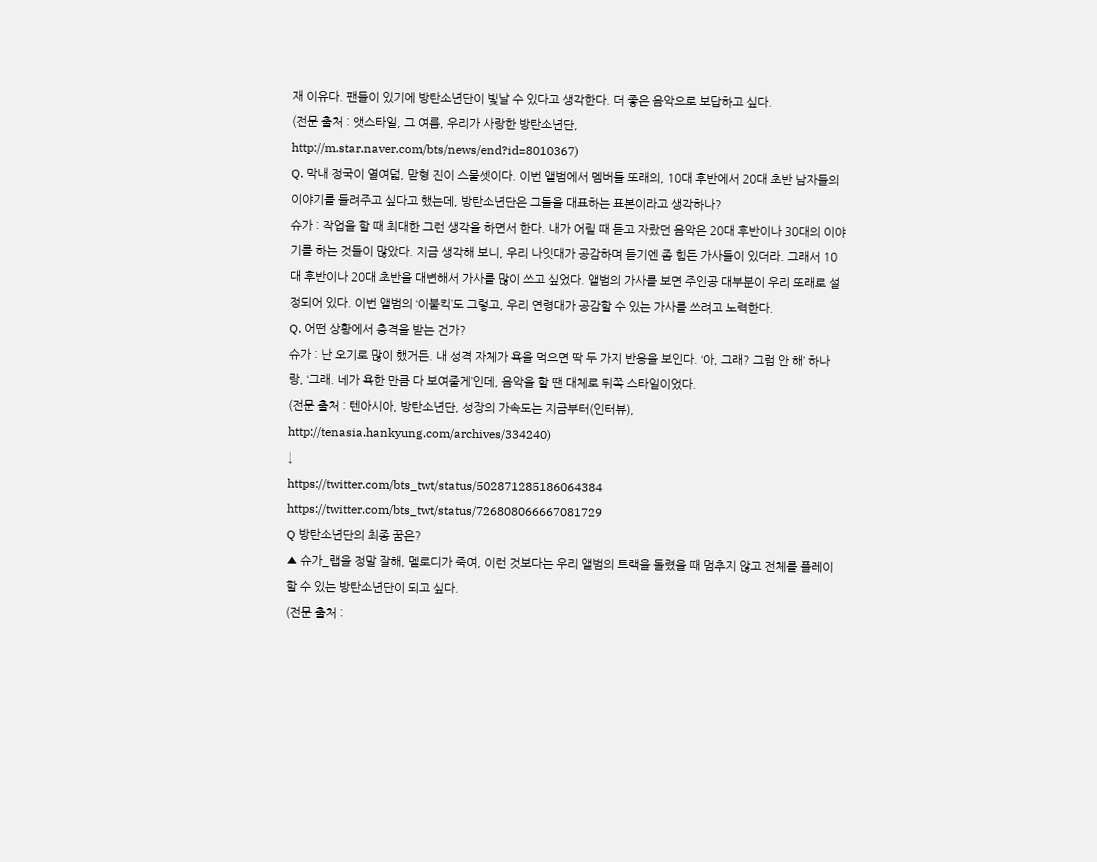재 이유다. 팬들이 있기에 방탄소년단이 빛날 수 있다고 생각한다. 더 좋은 음악으로 보답하고 싶다.
(전문 출처 : 앳스타일, 그 여름, 우리가 사랑한 방탄소년단, http://m.star.naver.com/bts/news/end?id=8010367)
Q. 막내 정국이 열여덟, 맏형 진이 스물셋이다. 이번 앨범에서 멤버들 또래의, 10대 후반에서 20대 초반 남자들의 이야기를 들려주고 싶다고 했는데, 방탄소년단은 그들을 대표하는 표본이라고 생각하나?
슈가 : 작업을 할 때 최대한 그런 생각을 하면서 한다. 내가 어릴 때 듣고 자랐던 음악은 20대 후반이나 30대의 이야기를 하는 것들이 많았다. 지금 생각해 보니, 우리 나잇대가 공감하며 듣기엔 좀 힘든 가사들이 있더라. 그래서 10대 후반이나 20대 초반을 대변해서 가사를 많이 쓰고 싶었다. 앨범의 가사를 보면 주인공 대부분이 우리 또래로 설정되어 있다. 이번 앨범의 ‘이불킥’도 그렇고, 우리 연령대가 공감할 수 있는 가사를 쓰려고 노력한다.
Q. 어떤 상황에서 충격을 받는 건가?
슈가 : 난 오기로 많이 했거든. 내 성격 자체가 욕을 먹으면 딱 두 가지 반응을 보인다. ‘아, 그래? 그럼 안 해’ 하나랑, ‘그래. 네가 욕한 만큼 다 보여줄게’인데, 음악을 할 땐 대체로 뒤쪽 스타일이었다.
(전문 출처 : 텐아시아, 방탄소년단, 성장의 가속도는 지금부터(인터뷰), http://tenasia.hankyung.com/archives/334240)
↓
https://twitter.com/bts_twt/status/502871285186064384
https://twitter.com/bts_twt/status/726808066667081729
Q 방탄소년단의 최종 꿈은?
▲ 슈가_랩을 정말 잘해, 멜로디가 죽여, 이런 것보다는 우리 앨범의 트랙을 돌렸을 때 멈추지 않고 전체를 플레이할 수 있는 방탄소년단이 되고 싶다.
(전문 출처 :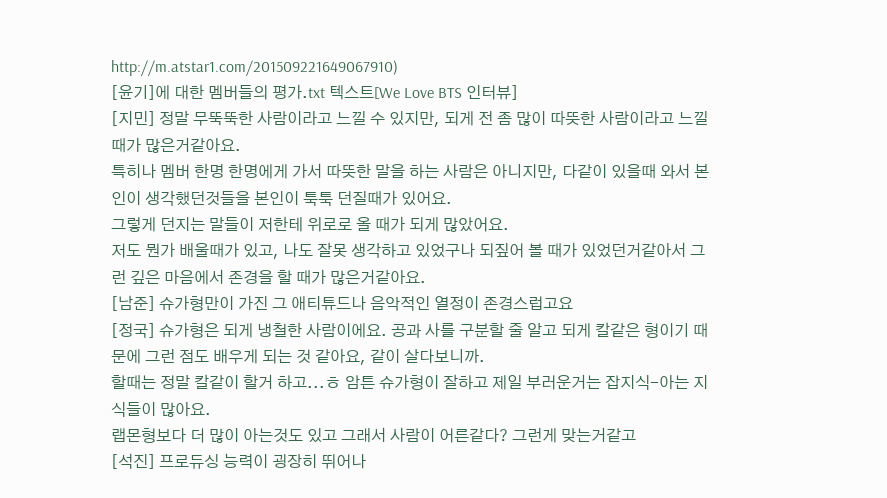http://m.atstar1.com/201509221649067910)
[윤기]에 대한 멤버들의 평가.txt 텍스트[We Love BTS 인터뷰]
[지민] 정말 무뚝뚝한 사람이라고 느낄 수 있지만, 되게 전 좀 많이 따뜻한 사람이라고 느낄 때가 많은거같아요.
특히나 멤버 한명 한명에게 가서 따뜻한 말을 하는 사람은 아니지만, 다같이 있을때 와서 본인이 생각했던것들을 본인이 툭툭 던질때가 있어요.
그렇게 던지는 말들이 저한테 위로로 올 때가 되게 많았어요.
저도 뭔가 배울때가 있고, 나도 잘못 생각하고 있었구나 되짚어 볼 때가 있었던거같아서 그런 깊은 마음에서 존경을 할 때가 많은거같아요.
[남준] 슈가형만이 가진 그 애티튜드나 음악적인 열정이 존경스럽고요
[정국] 슈가형은 되게 냉철한 사람이에요. 공과 사를 구분할 줄 알고 되게 칼같은 형이기 때문에 그런 점도 배우게 되는 것 같아요, 같이 살다보니까.
할때는 정말 칼같이 할거 하고...ㅎ 암튼 슈가형이 잘하고 제일 부러운거는 잡지식-아는 지식들이 많아요.
랩몬형보다 더 많이 아는것도 있고 그래서 사람이 어른같다? 그런게 맞는거같고
[석진] 프로듀싱 능력이 굉장히 뛰어나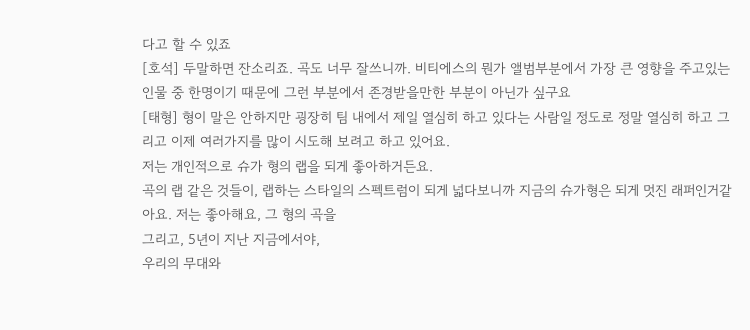다고 할 수 있죠
[호석] 두말하면 잔소리죠. 곡도 너무 잘쓰니까. 비티에스의 뭔가 앨범부분에서 가장 큰 영향을 주고있는 인물 중 한명이기 때문에 그런 부분에서 존경받을만한 부분이 아닌가 싶구요
[태형] 형이 말은 안하지만 굉장히 팀 내에서 제일 열심히 하고 있다는 사람일 정도로 정말 열심히 하고 그리고 이제 여러가지를 많이 시도해 보려고 하고 있어요.
저는 개인적으로 슈가 형의 랩을 되게 좋아하거든요.
곡의 랩 같은 것들이, 랩하는 스타일의 스펙트럼이 되게 넓다보니까 지금의 슈가형은 되게 멋진 래퍼인거같아요. 저는 좋아해요, 그 형의 곡을
그리고, 5년이 지난 지금에서야,
우리의 무대와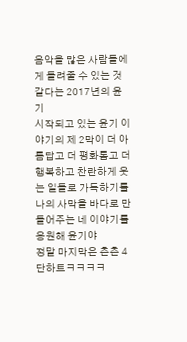음악을 많은 사람들에게 들려줄 수 있는 것 같다는 2017년의 윤기
시작되고 있는 윤기 이야기의 제 2막이 더 아름답고 더 평화롭고 더 행복하고 찬란하게 웃는 일들로 가득하기를 나의 사막을 바다로 만들어주는 네 이야기를 응원해 윤기야
정말 마지막은 츤츤 4단하트ㅋㅋㅋㅋ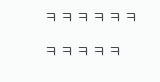ㅋㅋㅋㅋㅋㅋㅋㅋㅋㅋㅋ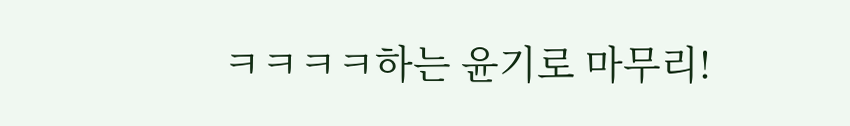ㅋㅋㅋㅋ하는 윤기로 마무리!